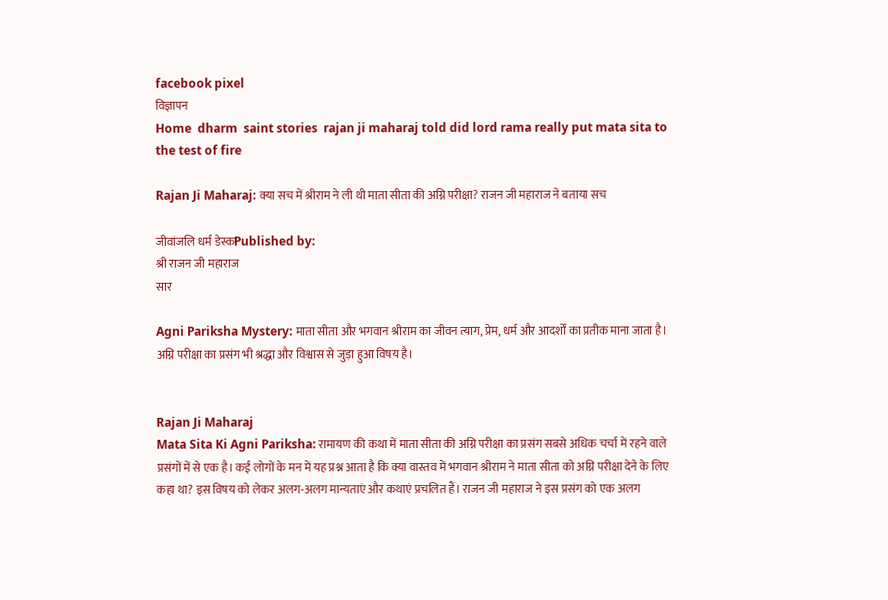facebook pixel
विज्ञापन
Home  dharm  saint stories  rajan ji maharaj told did lord rama really put mata sita to the test of fire

Rajan Ji Maharaj: क्या सच में श्रीराम ने ली थी माता सीता की अग्नि परीक्षा? राजन जी महाराज ने बताया सच

जीवांजलि धर्म डेस्कPublished by:
श्री राजन जी महाराज
सार

Agni Pariksha Mystery: माता सीता और भगवान श्रीराम का जीवन त्याग, प्रेम, धर्म और आदर्शों का प्रतीक माना जाता है। अग्नि परीक्षा का प्रसंग भी श्रद्धा और विश्वास से जुड़ा हुआ विषय है।


Rajan Ji Maharaj
Mata Sita Ki Agni Pariksha: रामायण की कथा में माता सीता की अग्नि परीक्षा का प्रसंग सबसे अधिक चर्चा में रहने वाले प्रसंगों में से एक है। कई लोगों के मन में यह प्रश्न आता है कि क्या वास्तव में भगवान श्रीराम ने माता सीता को अग्नि परीक्षा देने के लिए कहा था? इस विषय को लेकर अलग-अलग मान्यताएं और कथाएं प्रचलित हैं। राजन जी महाराज ने इस प्रसंग को एक अलग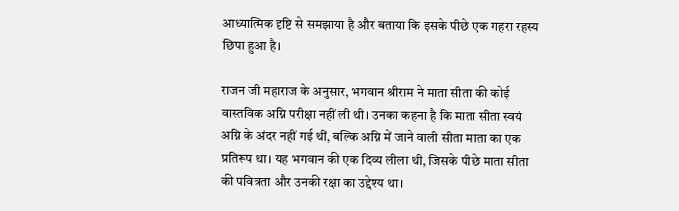आध्यात्मिक दृष्टि से समझाया है और बताया कि इसके पीछे एक गहरा रहस्य छिपा हुआ है।

राजन जी महाराज के अनुसार, भगवान श्रीराम ने माता सीता की कोई वास्तविक अग्नि परीक्षा नहीं ली थी। उनका कहना है कि माता सीता स्वयं अग्नि के अंदर नहीं गई थीं, बल्कि अग्नि में जाने वाली सीता माता का एक प्रतिरूप था। यह भगवान की एक दिव्य लीला थी, जिसके पीछे माता सीता की पवित्रता और उनकी रक्षा का उद्देश्य था।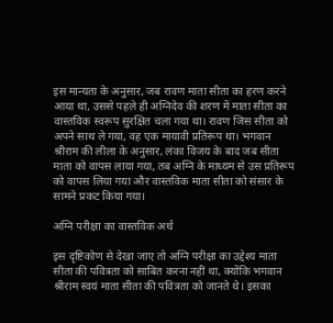इस मान्यता के अनुसार, जब रावण माता सीता का हरण करने आया था, उससे पहले ही अग्निदेव की शरण में माता सीता का वास्तविक स्वरूप सुरक्षित चला गया था। रावण जिस सीता को अपने साथ ले गया, वह एक मायावी प्रतिरूप था। भगवान श्रीराम की लीला के अनुसार, लंका विजय के बाद जब सीता माता को वापस लाया गया, तब अग्नि के माध्यम से उस प्रतिरूप को वापस लिया गया और वास्तविक माता सीता को संसार के सामने प्रकट किया गया।

अग्नि परीक्षा का वास्तविक अर्थ

इस दृष्टिकोण से देखा जाए तो अग्नि परीक्षा का उद्देश्य माता सीता की पवित्रता को साबित करना नहीं था, क्योंकि भगवान श्रीराम स्वयं माता सीता की पवित्रता को जानते थे। इसका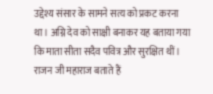उद्देश्य संसार के सामने सत्य को प्रकट करना था। अग्नि देव को साक्षी बनाकर यह बताया गया कि माता सीता सदैव पवित्र और सुरक्षित थीं। राजन जी महाराज बताते हैं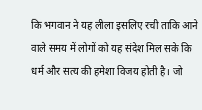कि भगवान ने यह लीला इसलिए रची ताकि आने वाले समय में लोगों को यह संदेश मिल सके कि धर्म और सत्य की हमेशा विजय होती है। जो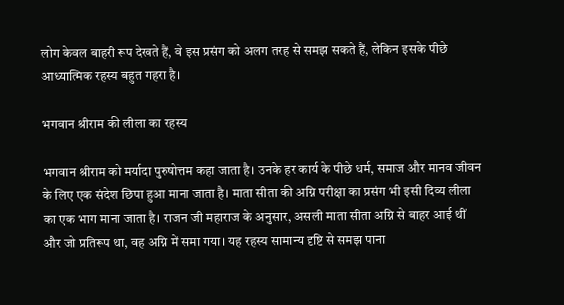लोग केवल बाहरी रूप देखते हैं, वे इस प्रसंग को अलग तरह से समझ सकते हैं, लेकिन इसके पीछे आध्यात्मिक रहस्य बहुत गहरा है।

भगवान श्रीराम की लीला का रहस्य

भगवान श्रीराम को मर्यादा पुरुषोत्तम कहा जाता है। उनके हर कार्य के पीछे धर्म, समाज और मानव जीवन के लिए एक संदेश छिपा हुआ माना जाता है। माता सीता की अग्नि परीक्षा का प्रसंग भी इसी दिव्य लीला का एक भाग माना जाता है। राजन जी महाराज के अनुसार, असली माता सीता अग्नि से बाहर आई थीं और जो प्रतिरूप था, वह अग्नि में समा गया। यह रहस्य सामान्य दृष्टि से समझ पाना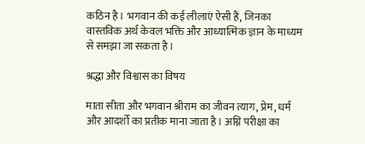कठिन है। भगवान की कई लीलाएं ऐसी हैं, जिनका वास्तविक अर्थ केवल भक्ति और आध्यात्मिक ज्ञान के माध्यम से समझा जा सकता है।

श्रद्धा और विश्वास का विषय

माता सीता और भगवान श्रीराम का जीवन त्याग, प्रेम, धर्म और आदर्शों का प्रतीक माना जाता है। अग्नि परीक्षा का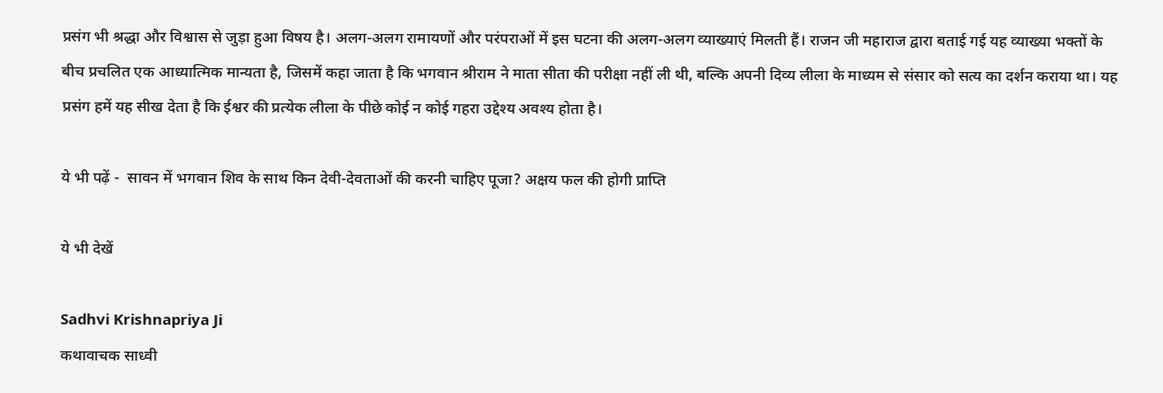प्रसंग भी श्रद्धा और विश्वास से जुड़ा हुआ विषय है। अलग-अलग रामायणों और परंपराओं में इस घटना की अलग-अलग व्याख्याएं मिलती हैं। राजन जी महाराज द्वारा बताई गई यह व्याख्या भक्तों के बीच प्रचलित एक आध्यात्मिक मान्यता है, जिसमें कहा जाता है कि भगवान श्रीराम ने माता सीता की परीक्षा नहीं ली थी, बल्कि अपनी दिव्य लीला के माध्यम से संसार को सत्य का दर्शन कराया था। यह प्रसंग हमें यह सीख देता है कि ईश्वर की प्रत्येक लीला के पीछे कोई न कोई गहरा उद्देश्य अवश्य होता है।

ये भी पढ़ें -  सावन में भगवान शिव के साथ किन देवी-देवताओं की करनी चाहिए पूजा? अक्षय फल की होगी प्राप्ति

ये भी देखें

Sadhvi Krishnapriya Ji
कथावाचक साध्वी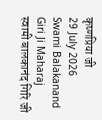कृष्णप्रिया जी
29 July 2026
Swami Balakanand Giri Ji Maharaj
स्वामी बालकानंद गिरि जी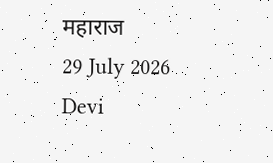महाराज
29 July 2026
Devi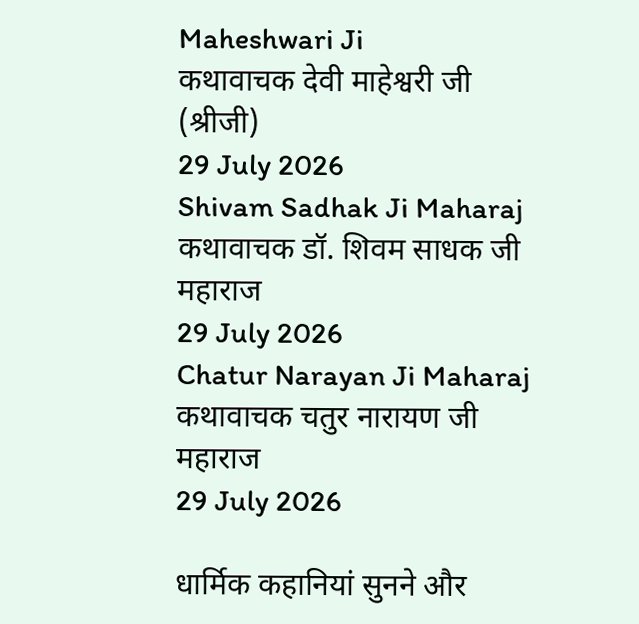Maheshwari Ji
कथावाचक देवी माहेश्वरी जी (श्रीजी)
29 July 2026
Shivam Sadhak Ji Maharaj
कथावाचक डॉ. शिवम साधक जी महाराज
29 July 2026
Chatur Narayan Ji Maharaj
कथावाचक चतुर नारायण जी महाराज
29 July 2026

धार्मिक कहानियां सुनने और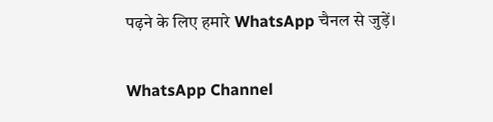पढ़ने के लिए हमारे WhatsApp चैनल से जुड़ें।

WhatsApp Channel